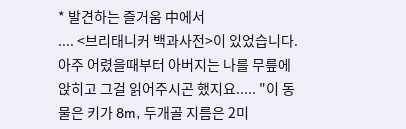* 발견하는 즐거움 中에서
.... <브리태니커 백과사전>이 있었습니다. 아주 어렸을때부터 아버지는 나를 무릎에 앉히고 그걸 읽어주시곤 했지요..... "이 동물은 키가 8m, 두개골 지름은 2미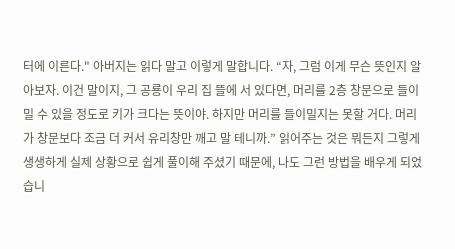터에 이른다." 아버지는 읽다 말고 이렇게 말합니다. “자, 그럼 이게 무슨 뜻인지 알아보자. 이건 말이지, 그 공룡이 우리 집 뜰에 서 있다면, 머리를 2층 창문으로 들이밀 수 있을 정도로 키가 크다는 뜻이야. 하지만 머리를 들이밀지는 못할 거다. 머리가 창문보다 조금 더 커서 유리창만 깨고 말 테니까.” 읽어주는 것은 뭐든지 그렇게 생생하게 실제 상황으로 쉽게 풀이해 주셨기 때문에, 나도 그런 방법을 배우게 되었습니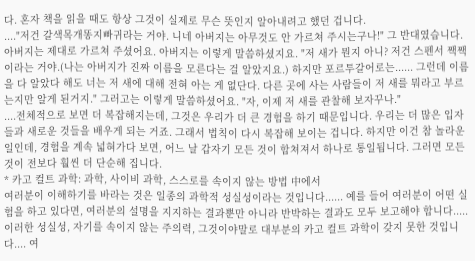다. 혼자 책을 읽을 때도 항상 그것이 실제로 무슨 뜻인지 알아내려고 했던 겁니다.
...."저건 갈색목개똥지빠귀라는 거야. 니네 아버지는 아무것도 안 가르쳐 주시는구나!" 그 반대였습니다. 아버지는 제대로 가르쳐 주셨어요. 아버지는 이렇게 말씀하셨지요. "저 새가 뭔지 아니? 저건 스펜서 짹짹이라는 거야.(나는 아버지가 진짜 이름을 모른다는 걸 알았지요.) 하지만 포르투갈어로는...... 그런데 이름을 다 알았다 해도 너는 저 새에 대해 전혀 아는 게 없단다. 다른 곳에 사는 사람들이 저 새를 뭐라고 부르는지만 알게 된거지." 그러고는 이렇게 말씀하셨어요. "자, 이제 저 새를 관찰해 보자꾸나."
....전체적으로 보면 더 복잡해지는데, 그것은 우리가 더 큰 경험을 하기 때문입니다. 우리는 더 많은 입자들과 새로운 것들을 배우게 되는 거죠. 그래서 법칙이 다시 복잡해 보이는 겁니다. 하지만 이건 참 놀라운 일인데, 경험을 계속 넓혀가다 보면, 어느 날 갑자기 모든 것이 합쳐져서 하나로 통일됩니다. 그러면 모든 것이 전보다 훨씬 더 단순해 집니다.
* 카고 컬트 과학: 과학, 사이비 과학, 스스로를 속이지 않는 방법 中에서
여러분이 이해하기를 바라는 것은 일종의 과학적 성실성이라는 것입니다...... 예를 들어 여러분이 어떤 실험을 하고 있다면, 여러분의 설명을 지지하는 결과뿐만 아니라 반박하는 결과도 모두 보고해야 합니다.....이러한 성실성, 자기를 속이지 않는 주의력, 그것이야말로 대부분의 카고 컬트 과학이 갖지 못한 것입니다.... 여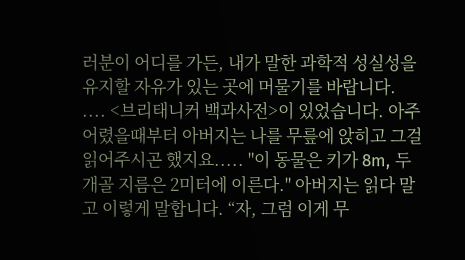러분이 어디를 가든, 내가 말한 과학적 성실성을 유지할 자유가 있는 곳에 머물기를 바랍니다.
.... <브리태니커 백과사전>이 있었습니다. 아주 어렸을때부터 아버지는 나를 무릎에 앉히고 그걸 읽어주시곤 했지요..... "이 동물은 키가 8m, 두개골 지름은 2미터에 이른다." 아버지는 읽다 말고 이렇게 말합니다. “자, 그럼 이게 무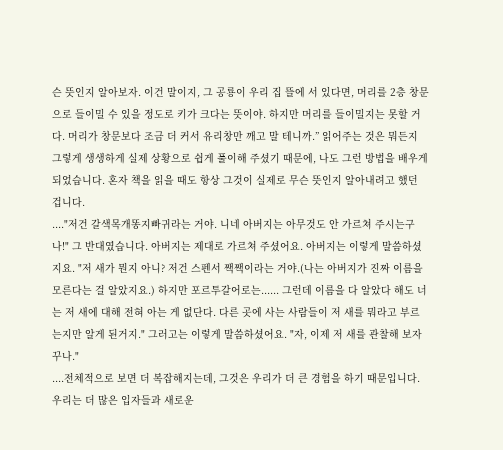슨 뜻인지 알아보자. 이건 말이지, 그 공룡이 우리 집 뜰에 서 있다면, 머리를 2층 창문으로 들이밀 수 있을 정도로 키가 크다는 뜻이야. 하지만 머리를 들이밀지는 못할 거다. 머리가 창문보다 조금 더 커서 유리창만 깨고 말 테니까.” 읽어주는 것은 뭐든지 그렇게 생생하게 실제 상황으로 쉽게 풀이해 주셨기 때문에, 나도 그런 방법을 배우게 되었습니다. 혼자 책을 읽을 때도 항상 그것이 실제로 무슨 뜻인지 알아내려고 했던 겁니다.
...."저건 갈색목개똥지빠귀라는 거야. 니네 아버지는 아무것도 안 가르쳐 주시는구나!" 그 반대였습니다. 아버지는 제대로 가르쳐 주셨어요. 아버지는 이렇게 말씀하셨지요. "저 새가 뭔지 아니? 저건 스펜서 짹짹이라는 거야.(나는 아버지가 진짜 이름을 모른다는 걸 알았지요.) 하지만 포르투갈어로는...... 그런데 이름을 다 알았다 해도 너는 저 새에 대해 전혀 아는 게 없단다. 다른 곳에 사는 사람들이 저 새를 뭐라고 부르는지만 알게 된거지." 그러고는 이렇게 말씀하셨어요. "자, 이제 저 새를 관찰해 보자꾸나."
....전체적으로 보면 더 복잡해지는데, 그것은 우리가 더 큰 경험을 하기 때문입니다. 우리는 더 많은 입자들과 새로운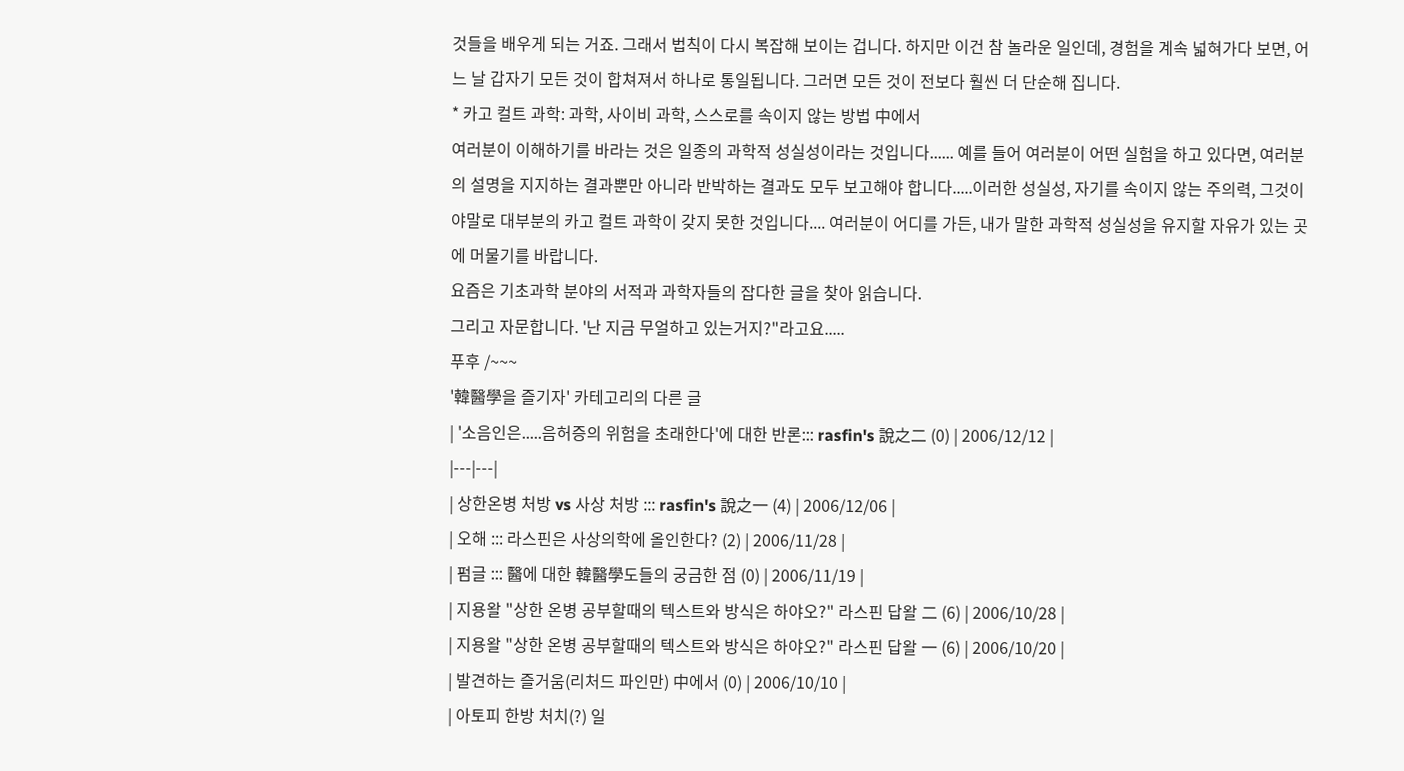것들을 배우게 되는 거죠. 그래서 법칙이 다시 복잡해 보이는 겁니다. 하지만 이건 참 놀라운 일인데, 경험을 계속 넓혀가다 보면, 어느 날 갑자기 모든 것이 합쳐져서 하나로 통일됩니다. 그러면 모든 것이 전보다 훨씬 더 단순해 집니다.
* 카고 컬트 과학: 과학, 사이비 과학, 스스로를 속이지 않는 방법 中에서
여러분이 이해하기를 바라는 것은 일종의 과학적 성실성이라는 것입니다...... 예를 들어 여러분이 어떤 실험을 하고 있다면, 여러분의 설명을 지지하는 결과뿐만 아니라 반박하는 결과도 모두 보고해야 합니다.....이러한 성실성, 자기를 속이지 않는 주의력, 그것이야말로 대부분의 카고 컬트 과학이 갖지 못한 것입니다.... 여러분이 어디를 가든, 내가 말한 과학적 성실성을 유지할 자유가 있는 곳에 머물기를 바랍니다.
요즘은 기초과학 분야의 서적과 과학자들의 잡다한 글을 찾아 읽습니다.
그리고 자문합니다. '난 지금 무얼하고 있는거지?"라고요.....
푸후 /~~~
'韓醫學을 즐기자' 카테고리의 다른 글
| '소음인은.....음허증의 위험을 초래한다'에 대한 반론::: rasfin's 說之二 (0) | 2006/12/12 |
|---|---|
| 상한온병 처방 vs 사상 처방 ::: rasfin's 說之一 (4) | 2006/12/06 |
| 오해 ::: 라스핀은 사상의학에 올인한다? (2) | 2006/11/28 |
| 펌글 ::: 醫에 대한 韓醫學도들의 궁금한 점 (0) | 2006/11/19 |
| 지용왈 "상한 온병 공부할때의 텍스트와 방식은 하야오?" 라스핀 답왈 二 (6) | 2006/10/28 |
| 지용왈 "상한 온병 공부할때의 텍스트와 방식은 하야오?" 라스핀 답왈 一 (6) | 2006/10/20 |
| 발견하는 즐거움(리처드 파인만) 中에서 (0) | 2006/10/10 |
| 아토피 한방 처치(?) 일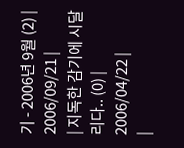기 - 2006년 9월 (2) | 2006/09/21 |
| 지독한 감기에 시달리다.. (0) | 2006/04/22 |
|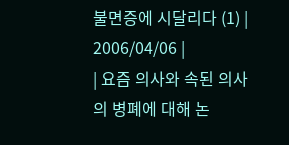불면증에 시달리다 (1) | 2006/04/06 |
| 요즘 의사와 속된 의사의 병폐에 대해 논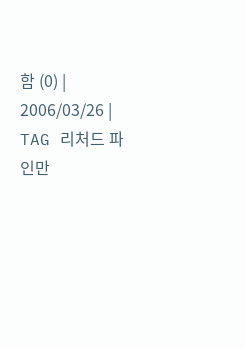함 (0) | 2006/03/26 |
TAG 리처드 파인만